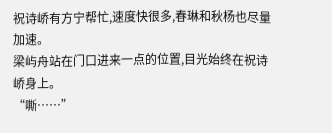祝诗峤有方宁帮忙,速度快很多,春琳和秋杨也尽量加速。
梁屿舟站在门口进来一点的位置,目光始终在祝诗峤身上。
“嘶……”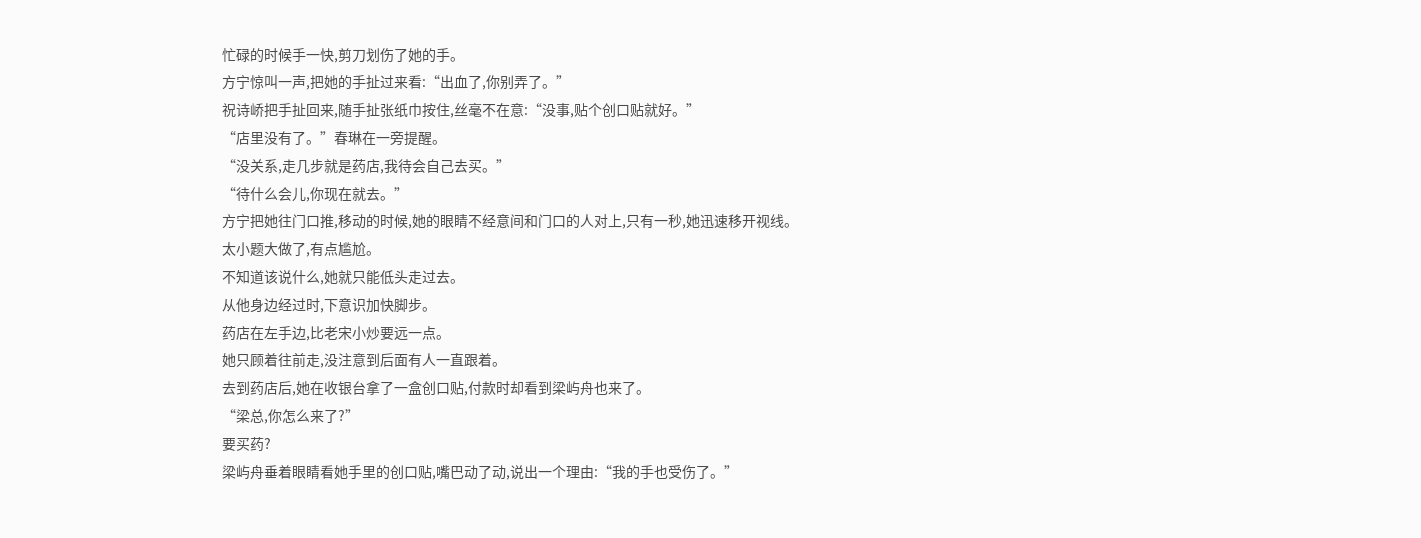忙碌的时候手一快,剪刀划伤了她的手。
方宁惊叫一声,把她的手扯过来看:“出血了,你别弄了。”
祝诗峤把手扯回来,随手扯张纸巾按住,丝毫不在意:“没事,贴个创口贴就好。”
“店里没有了。”春琳在一旁提醒。
“没关系,走几步就是药店,我待会自己去买。”
“待什么会儿,你现在就去。”
方宁把她往门口推,移动的时候,她的眼睛不经意间和门口的人对上,只有一秒,她迅速移开视线。
太小题大做了,有点尴尬。
不知道该说什么,她就只能低头走过去。
从他身边经过时,下意识加快脚步。
药店在左手边,比老宋小炒要远一点。
她只顾着往前走,没注意到后面有人一直跟着。
去到药店后,她在收银台拿了一盒创口贴,付款时却看到梁屿舟也来了。
“梁总,你怎么来了?”
要买药?
梁屿舟垂着眼睛看她手里的创口贴,嘴巴动了动,说出一个理由:“我的手也受伤了。”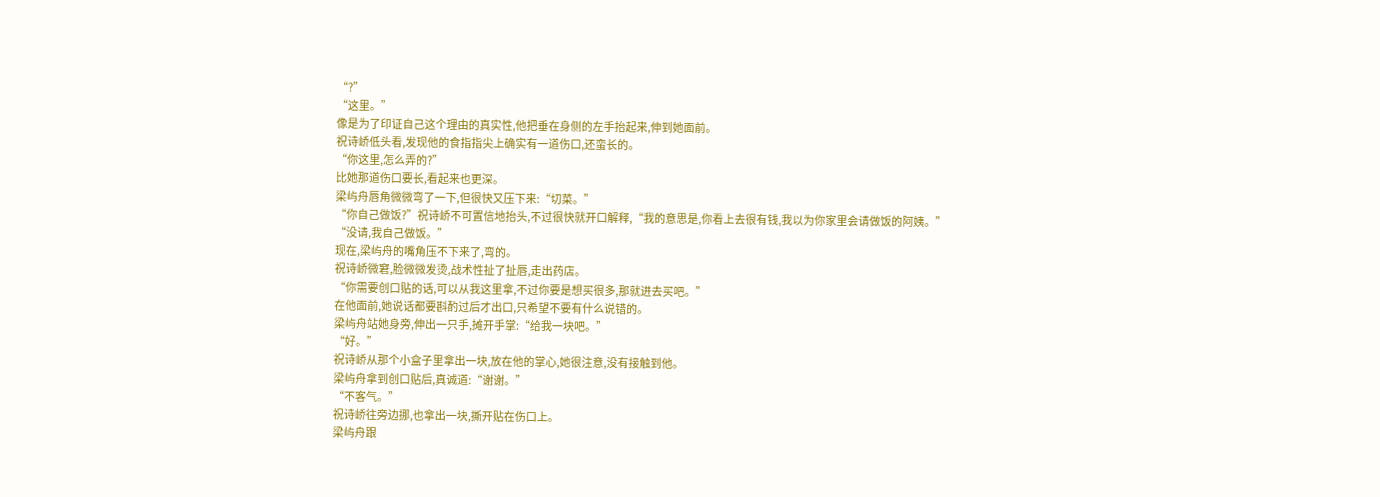“?”
“这里。”
像是为了印证自己这个理由的真实性,他把垂在身侧的左手抬起来,伸到她面前。
祝诗峤低头看,发现他的食指指尖上确实有一道伤口,还蛮长的。
“你这里,怎么弄的?”
比她那道伤口要长,看起来也更深。
梁屿舟唇角微微弯了一下,但很快又压下来:“切菜。”
“你自己做饭?”祝诗峤不可置信地抬头,不过很快就开口解释,“我的意思是,你看上去很有钱,我以为你家里会请做饭的阿姨。”
“没请,我自己做饭。”
现在,梁屿舟的嘴角压不下来了,弯的。
祝诗峤微窘,脸微微发烫,战术性扯了扯唇,走出药店。
“你需要创口贴的话,可以从我这里拿,不过你要是想买很多,那就进去买吧。”
在他面前,她说话都要斟酌过后才出口,只希望不要有什么说错的。
梁屿舟站她身旁,伸出一只手,摊开手掌:“给我一块吧。”
“好。”
祝诗峤从那个小盒子里拿出一块,放在他的掌心,她很注意,没有接触到他。
梁屿舟拿到创口贴后,真诚道:“谢谢。”
“不客气。”
祝诗峤往旁边挪,也拿出一块,撕开贴在伤口上。
梁屿舟跟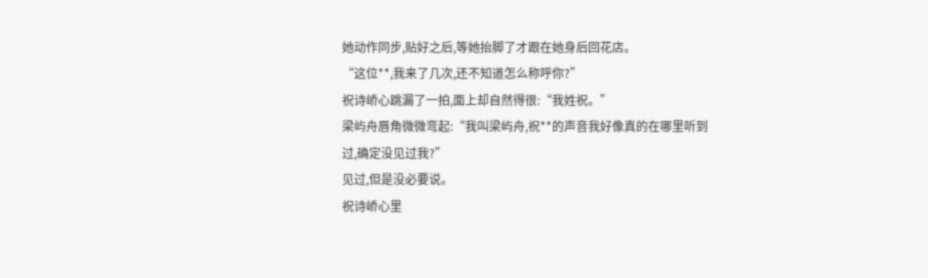她动作同步,贴好之后,等她抬脚了才跟在她身后回花店。
“这位**,我来了几次,还不知道怎么称呼你?”
祝诗峤心跳漏了一拍,面上却自然得很:“我姓祝。”
梁屿舟唇角微微弯起:“我叫梁屿舟,祝**的声音我好像真的在哪里听到过,确定没见过我?”
见过,但是没必要说。
祝诗峤心里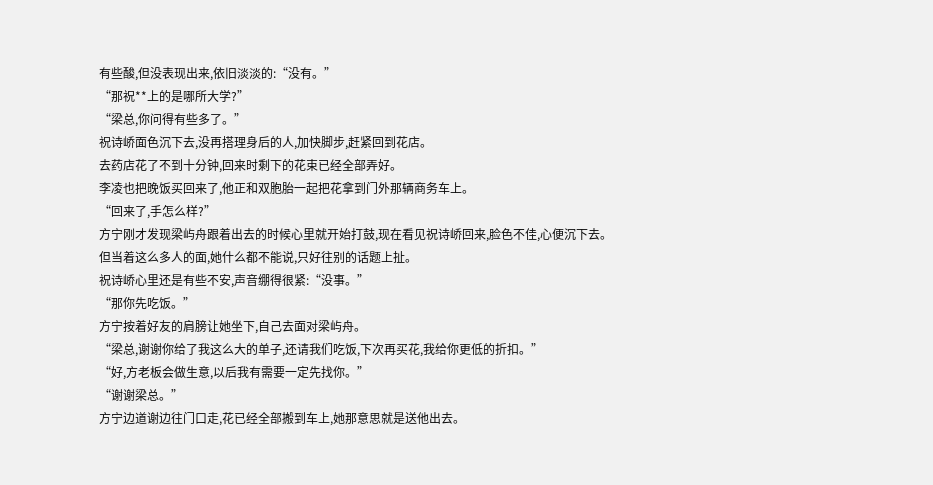有些酸,但没表现出来,依旧淡淡的:“没有。”
“那祝**上的是哪所大学?”
“梁总,你问得有些多了。”
祝诗峤面色沉下去,没再搭理身后的人,加快脚步,赶紧回到花店。
去药店花了不到十分钟,回来时剩下的花束已经全部弄好。
李凌也把晚饭买回来了,他正和双胞胎一起把花拿到门外那辆商务车上。
“回来了,手怎么样?”
方宁刚才发现梁屿舟跟着出去的时候心里就开始打鼓,现在看见祝诗峤回来,脸色不佳,心便沉下去。
但当着这么多人的面,她什么都不能说,只好往别的话题上扯。
祝诗峤心里还是有些不安,声音绷得很紧:“没事。”
“那你先吃饭。”
方宁按着好友的肩膀让她坐下,自己去面对梁屿舟。
“梁总,谢谢你给了我这么大的单子,还请我们吃饭,下次再买花,我给你更低的折扣。”
“好,方老板会做生意,以后我有需要一定先找你。”
“谢谢梁总。”
方宁边道谢边往门口走,花已经全部搬到车上,她那意思就是送他出去。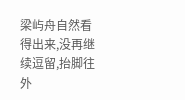梁屿舟自然看得出来,没再继续逗留,抬脚往外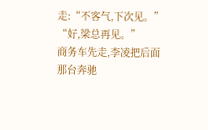走:“不客气,下次见。”
“好,梁总再见。”
商务车先走,李凌把后面那台奔驰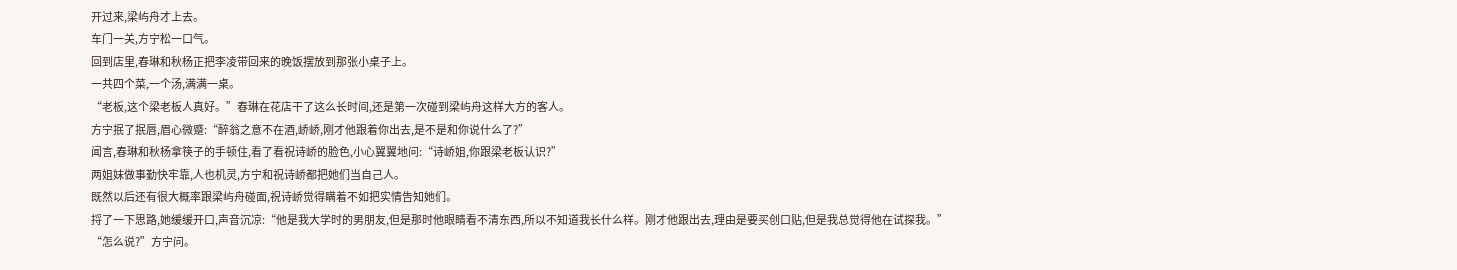开过来,梁屿舟才上去。
车门一关,方宁松一口气。
回到店里,春琳和秋杨正把李凌带回来的晚饭摆放到那张小桌子上。
一共四个菜,一个汤,满满一桌。
“老板,这个梁老板人真好。”春琳在花店干了这么长时间,还是第一次碰到梁屿舟这样大方的客人。
方宁抿了抿唇,眉心微蹙:“醉翁之意不在酒,峤峤,刚才他跟着你出去,是不是和你说什么了?”
闻言,春琳和秋杨拿筷子的手顿住,看了看祝诗峤的脸色,小心翼翼地问:“诗峤姐,你跟梁老板认识?”
两姐妹做事勤快牢靠,人也机灵,方宁和祝诗峤都把她们当自己人。
既然以后还有很大概率跟梁屿舟碰面,祝诗峤觉得瞒着不如把实情告知她们。
捋了一下思路,她缓缓开口,声音沉凉:“他是我大学时的男朋友,但是那时他眼睛看不清东西,所以不知道我长什么样。刚才他跟出去,理由是要买创口贴,但是我总觉得他在试探我。”
“怎么说?”方宁问。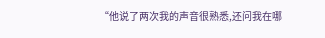“他说了两次我的声音很熟悉,还问我在哪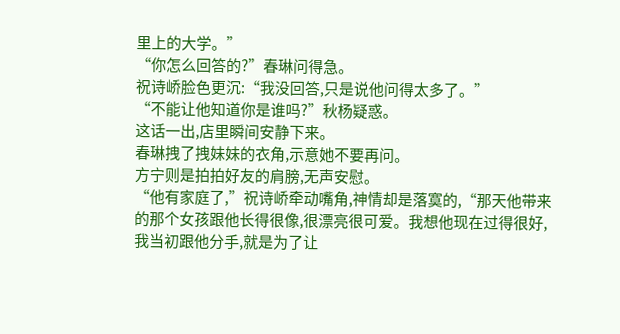里上的大学。”
“你怎么回答的?”春琳问得急。
祝诗峤脸色更沉:“我没回答,只是说他问得太多了。”
“不能让他知道你是谁吗?”秋杨疑惑。
这话一出,店里瞬间安静下来。
春琳拽了拽妹妹的衣角,示意她不要再问。
方宁则是拍拍好友的肩膀,无声安慰。
“他有家庭了,”祝诗峤牵动嘴角,神情却是落寞的,“那天他带来的那个女孩跟他长得很像,很漂亮很可爱。我想他现在过得很好,我当初跟他分手,就是为了让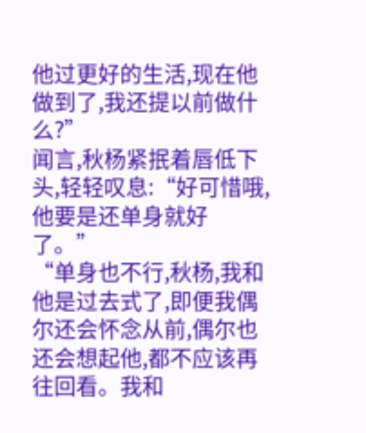他过更好的生活,现在他做到了,我还提以前做什么?”
闻言,秋杨紧抿着唇低下头,轻轻叹息:“好可惜哦,他要是还单身就好了。”
“单身也不行,秋杨,我和他是过去式了,即便我偶尔还会怀念从前,偶尔也还会想起他,都不应该再往回看。我和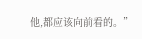他,都应该向前看的。”